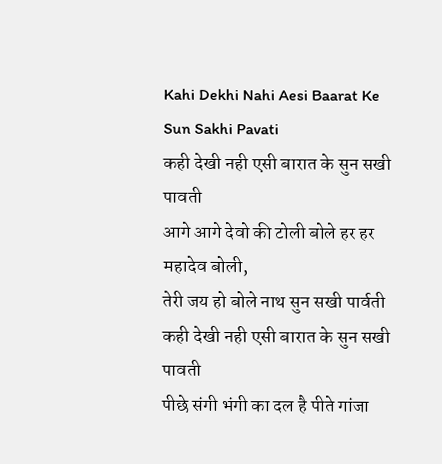Kahi Dekhi Nahi Aesi Baarat Ke Sun Sakhi Pavati
कही देखी नही एसी बारात के सुन सखी पावती
आगे आगे देवो की टोली बोले हर हर महादेव बोली,
तेरी जय हो बोले नाथ सुन सखी पार्वती
कही देखी नही एसी बारात के सुन सखी पावती
पीछे संगी भंगी का दल है पीते गांजा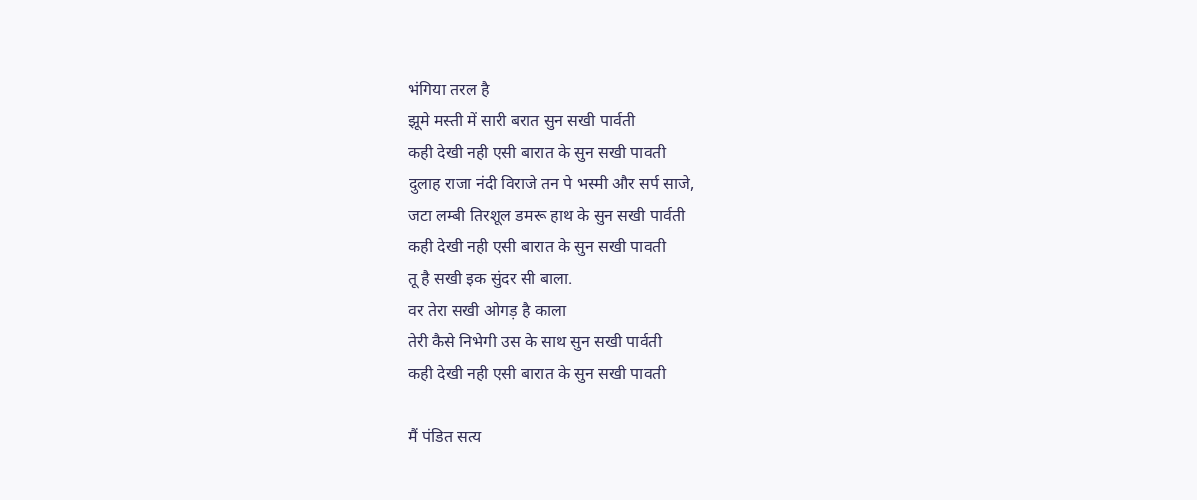भंगिया तरल है
झूमे मस्ती में सारी बरात सुन सखी पार्वती
कही देखी नही एसी बारात के सुन सखी पावती
दुलाह राजा नंदी विराजे तन पे भस्मी और सर्प साजे,
जटा लम्बी तिरशूल डमरू हाथ के सुन सखी पार्वती
कही देखी नही एसी बारात के सुन सखी पावती
तू है सखी इक सुंदर सी बाला.
वर तेरा सखी ओगड़ है काला
तेरी कैसे निभेगी उस के साथ सुन सखी पार्वती
कही देखी नही एसी बारात के सुन सखी पावती

मैं पंडित सत्य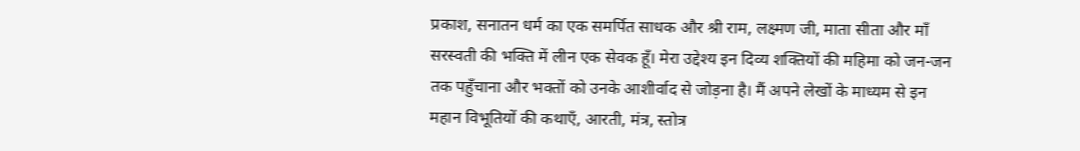प्रकाश, सनातन धर्म का एक समर्पित साधक और श्री राम, लक्ष्मण जी, माता सीता और माँ सरस्वती की भक्ति में लीन एक सेवक हूँ। मेरा उद्देश्य इन दिव्य शक्तियों की महिमा को जन-जन तक पहुँचाना और भक्तों को उनके आशीर्वाद से जोड़ना है। मैं अपने लेखों के माध्यम से इन महान विभूतियों की कथाएँ, आरती, मंत्र, स्तोत्र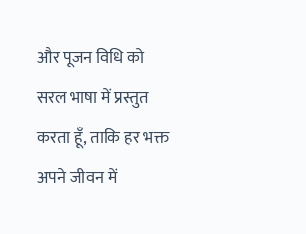और पूजन विधि को सरल भाषा में प्रस्तुत करता हूँ, ताकि हर भक्त अपने जीवन में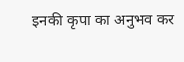इनकी कृपा का अनुभव कर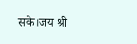सके।जय श्री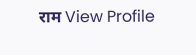राम View Profile